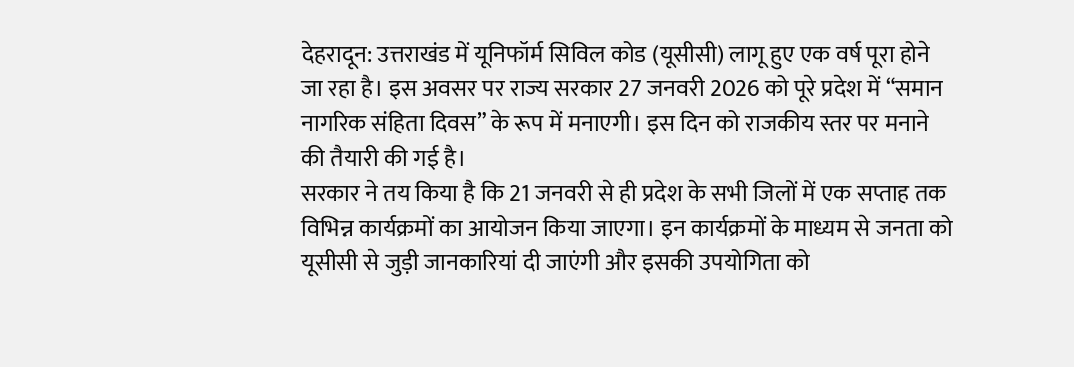देहरादून: उत्तराखंड में यूनिफॉर्म सिविल कोड (यूसीसी) लागू हुए एक वर्ष पूरा होने जा रहा है। इस अवसर पर राज्य सरकार 27 जनवरी 2026 को पूरे प्रदेश में “समान नागरिक संहिता दिवस” के रूप में मनाएगी। इस दिन को राजकीय स्तर पर मनाने की तैयारी की गई है।
सरकार ने तय किया है कि 21 जनवरी से ही प्रदेश के सभी जिलों में एक सप्ताह तक विभिन्न कार्यक्रमों का आयोजन किया जाएगा। इन कार्यक्रमों के माध्यम से जनता को यूसीसी से जुड़ी जानकारियां दी जाएंगी और इसकी उपयोगिता को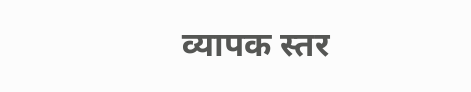व्यापक स्तर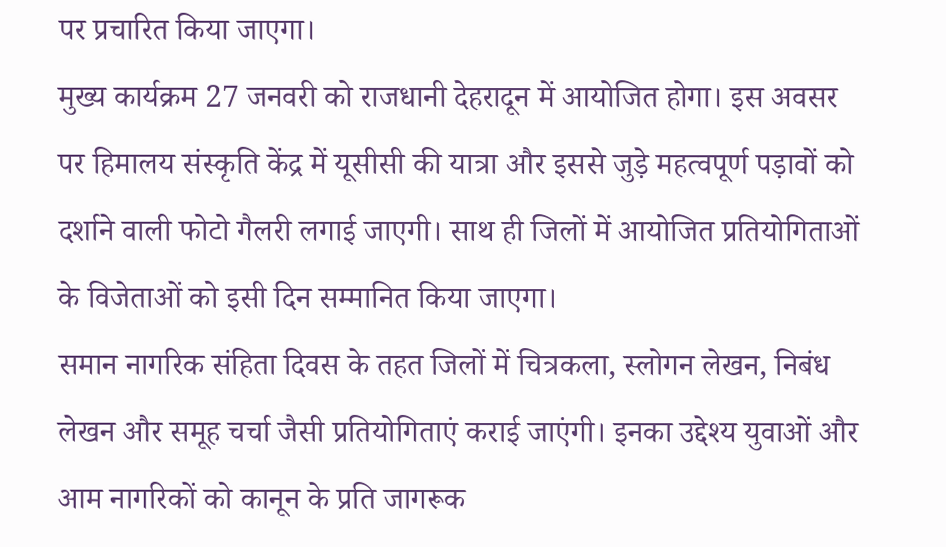पर प्रचारित किया जाएगा।
मुख्य कार्यक्रम 27 जनवरी को राजधानी देहरादून में आयोजित होगा। इस अवसर पर हिमालय संस्कृति केंद्र में यूसीसी की यात्रा और इससे जुड़े महत्वपूर्ण पड़ावों को दर्शाने वाली फोटो गैलरी लगाई जाएगी। साथ ही जिलों में आयोजित प्रतियोगिताओं के विजेताओं को इसी दिन सम्मानित किया जाएगा।
समान नागरिक संहिता दिवस के तहत जिलों में चित्रकला, स्लोगन लेखन, निबंध लेखन और समूह चर्चा जैसी प्रतियोगिताएं कराई जाएंगी। इनका उद्देश्य युवाओं और आम नागरिकों को कानून के प्रति जागरूक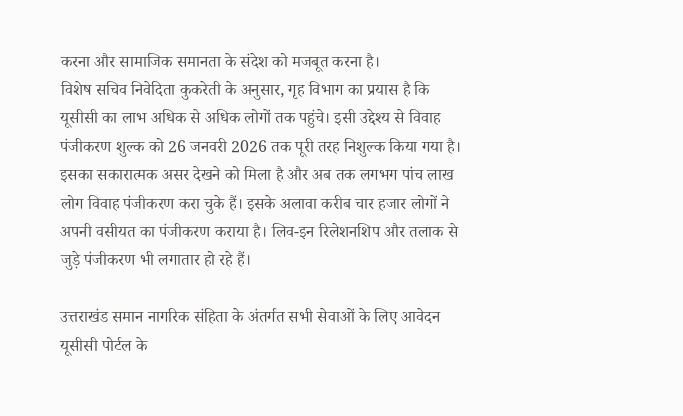करना और सामाजिक समानता के संदेश को मजबूत करना है।
विशेष सचिव निवेदिता कुकरेती के अनुसार, गृह विभाग का प्रयास है कि यूसीसी का लाभ अधिक से अधिक लोगों तक पहुंचे। इसी उद्देश्य से विवाह पंजीकरण शुल्क को 26 जनवरी 2026 तक पूरी तरह निशुल्क किया गया है। इसका सकारात्मक असर देखने को मिला है और अब तक लगभग पांच लाख लोग विवाह पंजीकरण करा चुके हैं। इसके अलावा करीब चार हजार लोगों ने अपनी वसीयत का पंजीकरण कराया है। लिव-इन रिलेशनशिप और तलाक से जुड़े पंजीकरण भी लगातार हो रहे हैं।

उत्तराखंड समान नागरिक संहिता के अंतर्गत सभी सेवाओं के लिए आवेदन यूसीसी पोर्टल के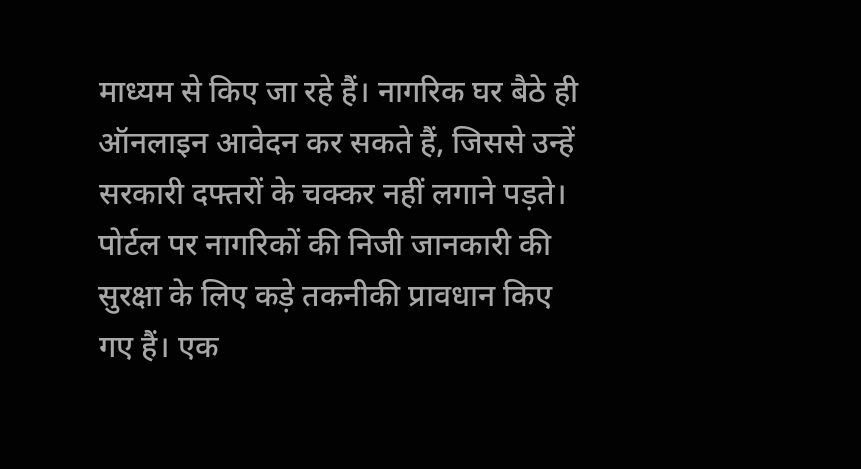माध्यम से किए जा रहे हैं। नागरिक घर बैठे ही ऑनलाइन आवेदन कर सकते हैं, जिससे उन्हें सरकारी दफ्तरों के चक्कर नहीं लगाने पड़ते। पोर्टल पर नागरिकों की निजी जानकारी की सुरक्षा के लिए कड़े तकनीकी प्रावधान किए गए हैं। एक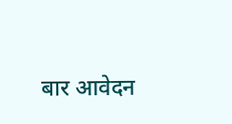बार आवेदन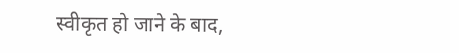स्वीकृत हो जाने के बाद,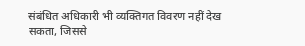संबंधित अधिकारी भी व्यक्तिगत विवरण नहीं देख सकता, जिससे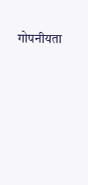गोपनीयता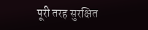पूरी तरह सुरक्षित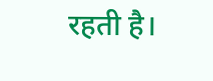रहती है।